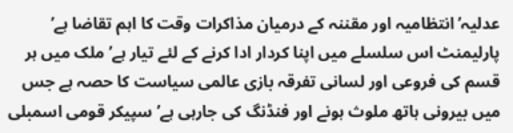عدلیہ’ انتظامیہ اور مقننہ کے درمیان مذاکرات وقت کا اہم تقاضا ہے’ پارلیمنٹ اس سلسلے میں اپنا کردار ادا کرنے کے لئے تیار ہے’ ملک میں ہر قسم کی فروعی اور لسانی تفرقہ بازی عالمی سیاست کا حصہ ہے جس میں بیرونی ہاتھ ملوث ہونے اور فنڈنگ کی جارہی ہے’ سپیکر قومی اسمبلی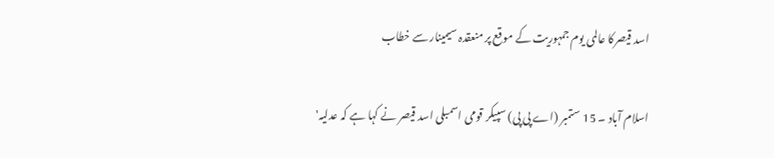اسد قیصرکا عالمی یوم جمہوریت کے موقع پر منعقدہ سیمینار سے خطاب

اسلام آباد ۔ 15 ستمبر (اے پی پی) سپیکر قومی اسمبلی اسد قیصر نے کہا ہے کہ عدلیہ'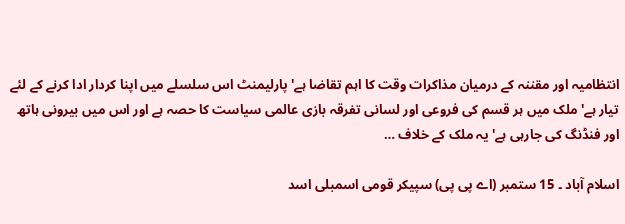انتظامیہ اور مقننہ کے درمیان مذاکرات وقت کا اہم تقاضا ہے' پارلیمنٹ اس سلسلے میں اپنا کردار ادا کرنے کے لئے تیار ہے' ملک میں ہر قسم کی فروعی اور لسانی تفرقہ بازی عالمی سیاست کا حصہ ہے اور اس میں بیرونی ہاتھ اور فنڈنگ کی جارہی ہے' یہ ملک کے خلاف …

اسلام آباد ۔ 15 ستمبر (اے پی پی) سپیکر قومی اسمبلی اسد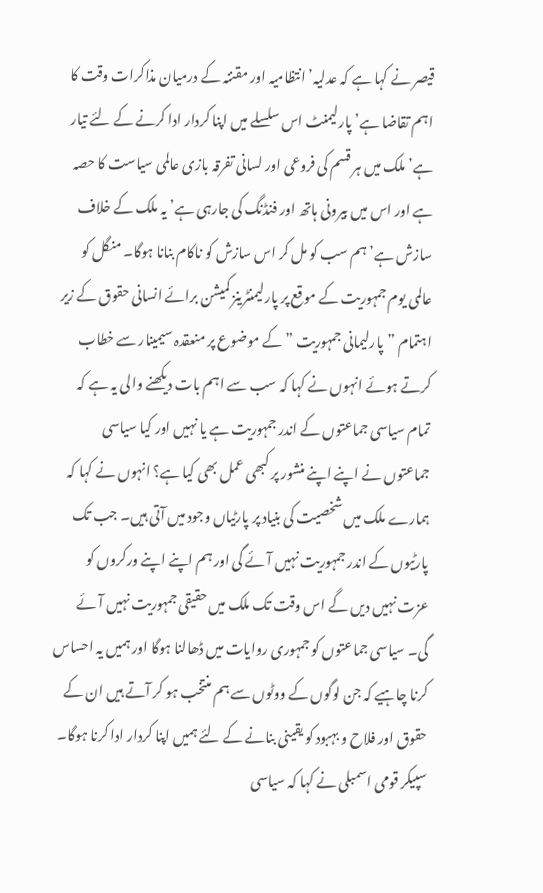قیصر نے کہا ہے کہ عدلیہ’ انتظامیہ اور مقننہ کے درمیان مذاکرات وقت کا اہم تقاضا ہے’ پارلیمنٹ اس سلسلے میں اپنا کردار ادا کرنے کے لئے تیار ہے’ ملک میں ہر قسم کی فروعی اور لسانی تفرقہ بازی عالمی سیاست کا حصہ ہے اور اس میں بیرونی ہاتھ اور فنڈنگ کی جارہی ہے’ یہ ملک کے خلاف سازش ہے’ ہم سب کو مل کر اس سازش کو ناکام بنانا ہوگا۔ منگل کو عالمی یوم جمہوریت کے موقع پر پارلیمنٹرینز کمیشن برائے انسانی حقوق کے زیر اہتمام ”پارلیمانی جمہوریت ” کے موضوع پر منعقدہ سیمینار سے خطاب کرتے ہوئے انہوں نے کہا کہ سب سے اہم بات دیکھنے والی یہ ہے کہ تمام سیاسی جماعتوں کے اندر جمہوریت ہے یا نہیں اور کیا سیاسی جماعتوں نے اپنے اپنے منشور پر کبھی عمل بھی کیا ہے؟ انہوں نے کہا کہ ہمارے ملک میں شخصیت کی بنیاد پر پارٹیاں وجود میں آتی ہیں۔ جب تک پارٹیوں کے اندر جمہوریت نہیں آئے گی اور ہم اپنے اپنے ورکروں کو عزت نہیں دیں گے اس وقت تک ملک میں حقیقی جمہوریت نہیں آئے گی۔ سیاسی جماعتوں کو جمہوری روایات میں ڈھالنا ہوگا اور ہمیں یہ احساس کرنا چاہیے کہ جن لوگوں کے ووٹوں سے ہم منتخب ہو کر آتے ہیں ان کے حقوق اور فلاح و بہبود کو یقینی بنانے کے لئے ہمیں اپنا کردار ادا کرنا ہوگا۔ سپیکر قومی اسمبلی نے کہا کہ سیاسی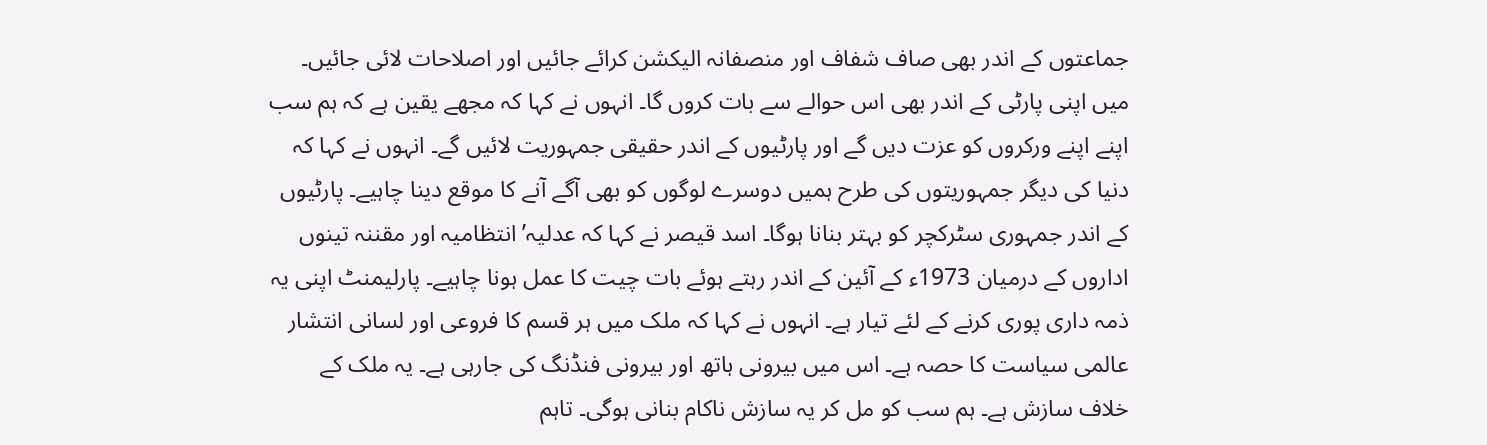جماعتوں کے اندر بھی صاف شفاف اور منصفانہ الیکشن کرائے جائیں اور اصلاحات لائی جائیں۔ میں اپنی پارٹی کے اندر بھی اس حوالے سے بات کروں گا۔ انہوں نے کہا کہ مجھے یقین ہے کہ ہم سب اپنے اپنے ورکروں کو عزت دیں گے اور پارٹیوں کے اندر حقیقی جمہوریت لائیں گے۔ انہوں نے کہا کہ دنیا کی دیگر جمہوریتوں کی طرح ہمیں دوسرے لوگوں کو بھی آگے آنے کا موقع دینا چاہیے۔ پارٹیوں کے اندر جمہوری سٹرکچر کو بہتر بنانا ہوگا۔ اسد قیصر نے کہا کہ عدلیہ’ انتظامیہ اور مقننہ تینوں اداروں کے درمیان 1973ء کے آئین کے اندر رہتے ہوئے بات چیت کا عمل ہونا چاہیے۔ پارلیمنٹ اپنی یہ ذمہ داری پوری کرنے کے لئے تیار ہے۔ انہوں نے کہا کہ ملک میں ہر قسم کا فروعی اور لسانی انتشار عالمی سیاست کا حصہ ہے۔ اس میں بیرونی ہاتھ اور بیرونی فنڈنگ کی جارہی ہے۔ یہ ملک کے خلاف سازش ہے۔ ہم سب کو مل کر یہ سازش ناکام بنانی ہوگی۔ تاہم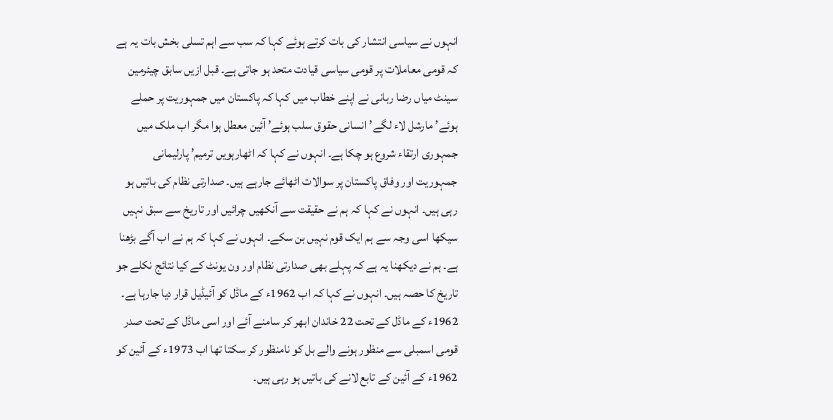انہوں نے سیاسی انتشار کی بات کرتے ہوئے کہا کہ سب سے اہم تسلی بخش بات یہ ہے کہ قومی معاملات پر قومی سیاسی قیادت متحد ہو جاتی ہے۔ قبل ازیں سابق چیئرمین سینٹ میاں رضا ربانی نے اپنے خطاب میں کہا کہ پاکستان میں جمہوریت پر حملے ہوئے’ مارشل لاء لگے’ انسانی حقوق سلب ہوئے’ آئین معطل ہوا مگر اب ملک میں جمہوری ارتقاء شروع ہو چکا ہے۔ انہوں نے کہا کہ اٹھارہویں ترمیم’ پارلیمانی جمہوریت اور وفاق پاکستان پر سوالات اٹھائے جارہے ہیں۔ صدارتی نظام کی باتیں ہو رہی ہیں۔ انہوں نے کہا کہ ہم نے حقیقت سے آنکھیں چرائیں اور تاریخ سے سبق نہیں سیکھا اسی وجہ سے ہم ایک قوم نہیں بن سکے۔ انہوں نے کہا کہ ہم نے اب آگے بڑھنا ہے۔ ہم نے دیکھنا یہ ہے کہ پہلے بھی صدارتی نظام اور ون یونٹ کے کیا نتائج نکلے جو تاریخ کا حصہ ہیں۔ انہوں نے کہا کہ اب 1962ء کے ماڈل کو آئیڈیل قرار دیا جارہا ہے۔ 1962ء کے ماڈل کے تحت 22 خاندان ابھر کر سامنے آئے اور اسی ماڈل کے تحت صدر قومی اسمبلی سے منظور ہونے والے بل کو نامنظور کر سکتا تھا اب 1973ء کے آئین کو 1962ء کے آئین کے تابع لانے کی باتیں ہو رہی ہیں۔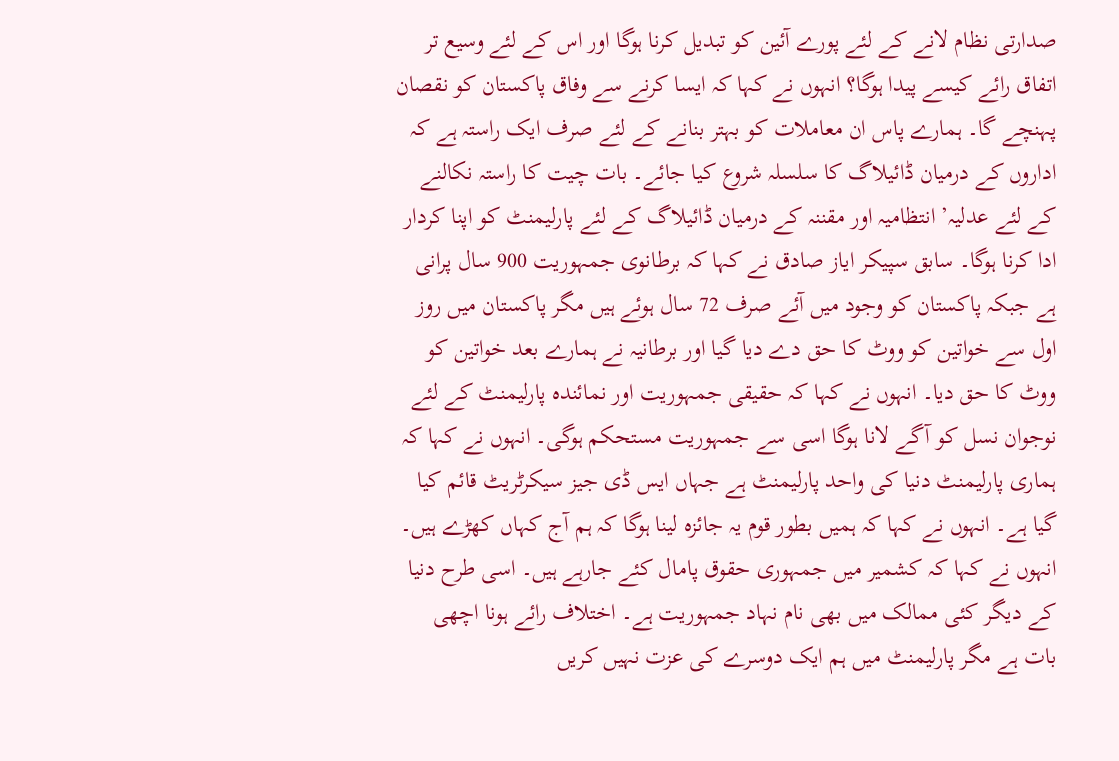صدارتی نظام لانے کے لئے پورے آئین کو تبدیل کرنا ہوگا اور اس کے لئے وسیع تر اتفاق رائے کیسے پیدا ہوگا؟ انہوں نے کہا کہ ایسا کرنے سے وفاق پاکستان کو نقصان پہنچے گا۔ ہمارے پاس ان معاملات کو بہتر بنانے کے لئے صرف ایک راستہ ہے کہ اداروں کے درمیان ڈائیلاگ کا سلسلہ شروع کیا جائے۔ بات چیت کا راستہ نکالنے کے لئے عدلیہ’ انتظامیہ اور مقننہ کے درمیان ڈائیلاگ کے لئے پارلیمنٹ کو اپنا کردار ادا کرنا ہوگا۔ سابق سپیکر ایاز صادق نے کہا کہ برطانوی جمہوریت 900 سال پرانی ہے جبکہ پاکستان کو وجود میں آئے صرف 72 سال ہوئے ہیں مگر پاکستان میں روز اول سے خواتین کو ووٹ کا حق دے دیا گیا اور برطانیہ نے ہمارے بعد خواتین کو ووٹ کا حق دیا۔ انہوں نے کہا کہ حقیقی جمہوریت اور نمائندہ پارلیمنٹ کے لئے نوجوان نسل کو آگے لانا ہوگا اسی سے جمہوریت مستحکم ہوگی۔ انہوں نے کہا کہ ہماری پارلیمنٹ دنیا کی واحد پارلیمنٹ ہے جہاں ایس ڈی جیز سیکرٹریٹ قائم کیا گیا ہے۔ انہوں نے کہا کہ ہمیں بطور قوم یہ جائزہ لینا ہوگا کہ ہم آج کہاں کھڑے ہیں۔ انہوں نے کہا کہ کشمیر میں جمہوری حقوق پامال کئے جارہے ہیں۔ اسی طرح دنیا کے دیگر کئی ممالک میں بھی نام نہاد جمہوریت ہے۔ اختلاف رائے ہونا اچھی بات ہے مگر پارلیمنٹ میں ہم ایک دوسرے کی عزت نہیں کریں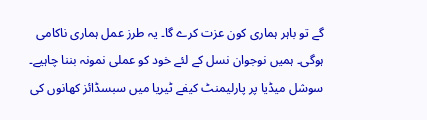گے تو باہر ہماری کون عزت کرے گا۔ یہ طرز عمل ہماری ناکامی ہوگی۔ ہمیں نوجوان نسل کے لئے خود کو عملی نمونہ بننا چاہیے۔ سوشل میڈیا پر پارلیمنٹ کیفے ٹیریا میں سبسڈائز کھانوں کی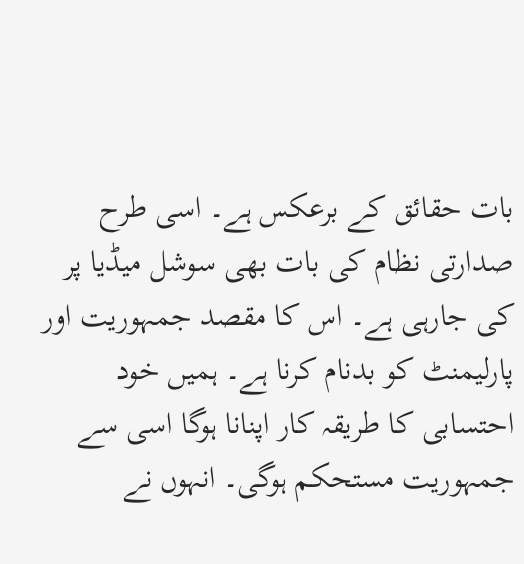بات حقائق کے برعکس ہے۔ اسی طرح صدارتی نظام کی بات بھی سوشل میڈیا پر کی جارہی ہے۔ اس کا مقصد جمہوریت اور پارلیمنٹ کو بدنام کرنا ہے۔ ہمیں خود احتسابی کا طریقہ کار اپنانا ہوگا اسی سے جمہوریت مستحکم ہوگی۔ انہوں نے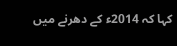کہا کہ 2014ء کے دھرنے میں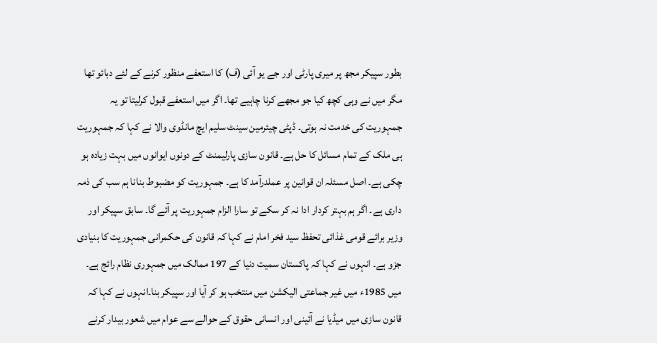بطور سپیکر مجھ پر میری پارٹی اور جے یو آئی (ف) کا استعفے منظور کرنے کے لئے دبائو تھا مگر میں نے وہی کچھ کیا جو مجھے کرنا چاہیے تھا۔ اگر میں استعفے قبول کرلیتا تو یہ جمہوریت کی خدمت نہ ہوتی۔ ڈپٹی چیئرمین سینٹ سلیم ایچ مانڈوی والا نے کہا کہ جمہوریت ہی ملک کے تمام مسائل کا حل ہے۔ قانون سازی پارلیمنٹ کے دونوں ایوانوں میں بہت زیادہ ہو چکی ہے۔ اصل مسئلہ ان قوانین پر عملدرآمد کا ہے۔ جمہوریت کو مضبوط بنانا ہم سب کی ذمہ داری ہے۔ اگر ہم بہتر کردار ادا نہ کر سکے تو سارا الزام جمہوریت پر آئے گا۔ سابق سپیکر اور وزیر برائے قومی غذائی تحفظ سید فخر امام نے کہا کہ قانون کی حکمرانی جمہوریت کا بنیادی جزو ہے۔ انہوں نے کہا کہ پاکستان سمیت دنیا کے 197 ممالک میں جمہوری نظام رائج ہے۔ میں 1985ء میں غیر جماعتی الیکشن میں منتخب ہو کر آیا اور سپیکر بنا۔انہوں نے کہا کہ قانون سازی میں میڈیا نے آئینی اور انسانی حقوق کے حوالے سے عوام میں شعور بیدار کرنے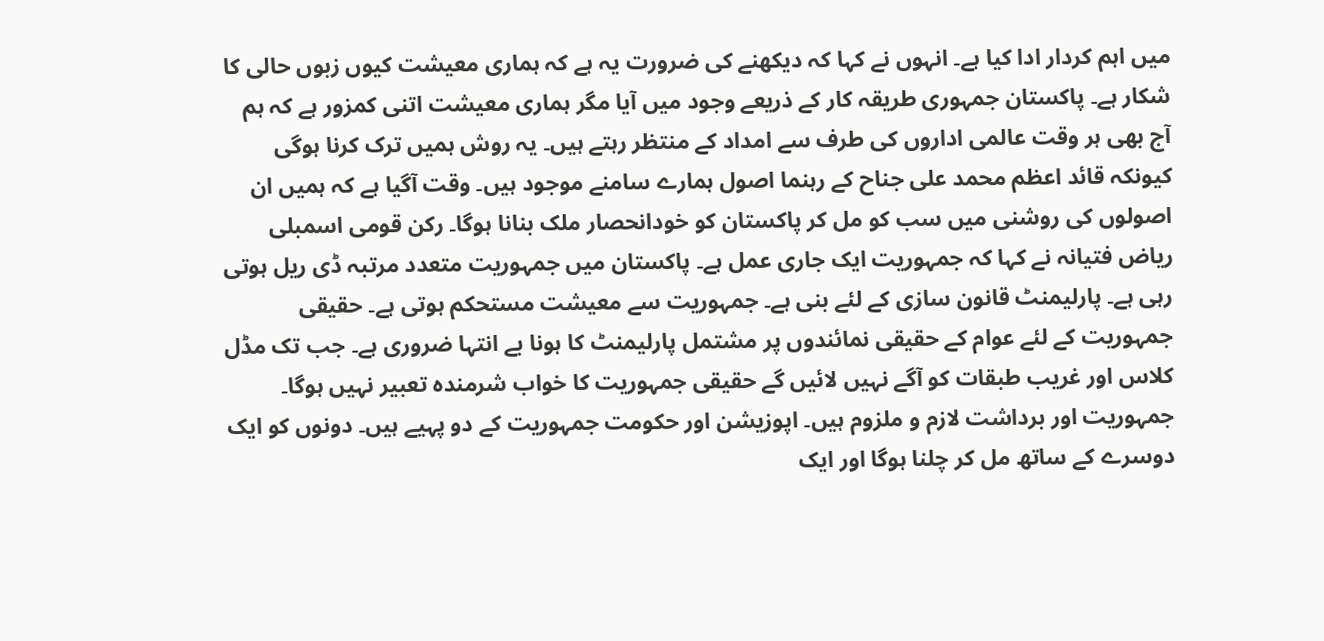میں اہم کردار ادا کیا ہے۔ انہوں نے کہا کہ دیکھنے کی ضرورت یہ ہے کہ ہماری معیشت کیوں زبوں حالی کا شکار ہے۔ پاکستان جمہوری طریقہ کار کے ذریعے وجود میں آیا مگر ہماری معیشت اتنی کمزور ہے کہ ہم آج بھی ہر وقت عالمی اداروں کی طرف سے امداد کے منتظر رہتے ہیں۔ یہ روش ہمیں ترک کرنا ہوگی کیونکہ قائد اعظم محمد علی جناح کے رہنما اصول ہمارے سامنے موجود ہیں۔ وقت آگیا ہے کہ ہمیں ان اصولوں کی روشنی میں سب کو مل کر پاکستان کو خودانحصار ملک بنانا ہوگا۔ رکن قومی اسمبلی ریاض فتیانہ نے کہا کہ جمہوریت ایک جاری عمل ہے۔ پاکستان میں جمہوریت متعدد مرتبہ ڈی ریل ہوتی رہی ہے۔ پارلیمنٹ قانون سازی کے لئے بنی ہے۔ جمہوریت سے معیشت مستحکم ہوتی ہے۔ حقیقی جمہوریت کے لئے عوام کے حقیقی نمائندوں پر مشتمل پارلیمنٹ کا ہونا بے انتہا ضروری ہے۔ جب تک مڈل کلاس اور غریب طبقات کو آگے نہیں لائیں گے حقیقی جمہوریت کا خواب شرمندہ تعبیر نہیں ہوگا۔ جمہوریت اور برداشت لازم و ملزوم ہیں۔ اپوزیشن اور حکومت جمہوریت کے دو پہیے ہیں۔ دونوں کو ایک دوسرے کے ساتھ مل کر چلنا ہوگا اور ایک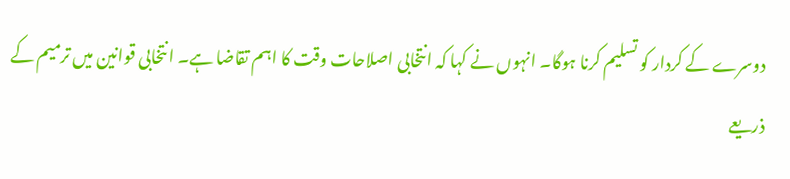دوسرے کے کردار کو تسلیم کرنا ہوگا۔ انہوں نے کہا کہ انتخابی اصلاحات وقت کا اہم تقاضا ہے۔ انتخابی قوانین میں ترمیم کے ذریعے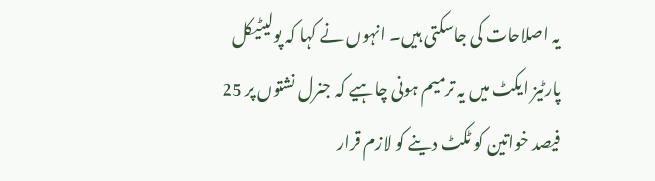یہ اصلاحات کی جاسکتی ہیں۔ انہوں نے کہا کہ پولیٹیکل پارٹیز ایکٹ میں یہ ترمیم ہونی چاہیے کہ جنرل نشتوں پر 25 فیصد خواتین کو ٹکٹ دینے کو لازم قرار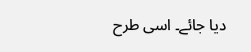دیا جائے۔ اسی طرح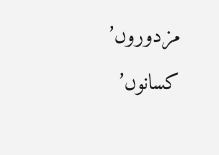مزدوروں’ کسانوں’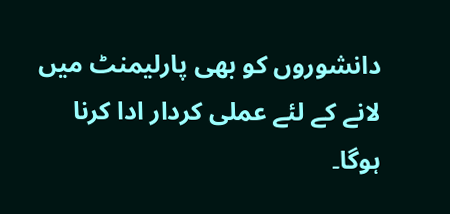دانشوروں کو بھی پارلیمنٹ میں لانے کے لئے عملی کردار ادا کرنا ہوگا۔